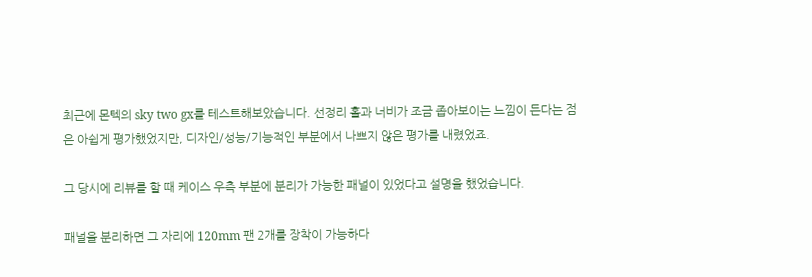최근에 몬텍의 sky two gx를 테스트해보았습니다. 선정리 홀과 너비가 조금 좁아보이는 느낌이 든다는 점은 아쉽게 평가했었지만, 디자인/성능/기능적인 부분에서 나쁘지 않은 평가를 내렸었죠.

그 당시에 리뷰를 할 때 케이스 우측 부분에 분리가 가능한 패널이 있었다고 설명을 했었습니다.

패널을 분리하면 그 자리에 120mm 팬 2개를 장착이 가능하다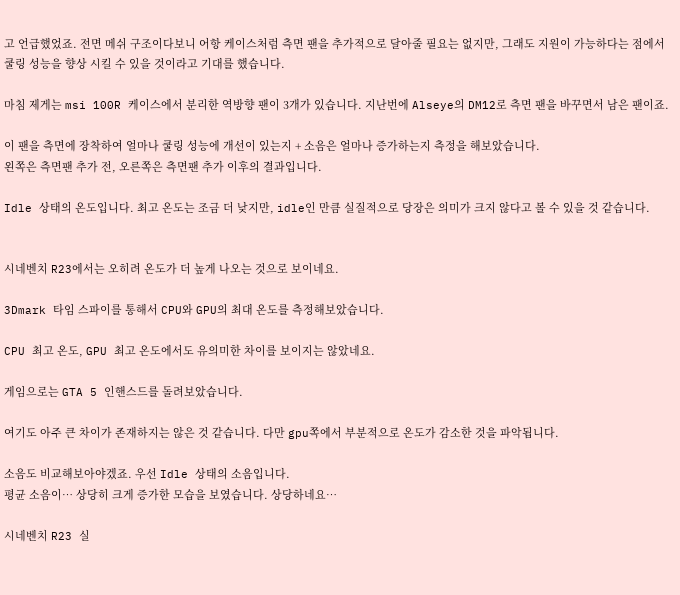고 언급했었죠. 전면 메쉬 구조이다보니 어항 케이스처럼 측면 팬을 추가적으로 달아줄 필요는 없지만, 그래도 지원이 가능하다는 점에서 쿨링 성능을 향상 시킬 수 있을 것이라고 기대를 했습니다.

마침 제게는 msi 100R 케이스에서 분리한 역방향 팬이 3개가 있습니다. 지난번에 Alseye의 DM12로 측면 팬을 바꾸면서 남은 팬이죠.

이 팬을 측면에 장착하여 얼마나 쿨링 성능에 개선이 있는지 + 소음은 얼마나 증가하는지 측정을 해보았습니다.
왼쪽은 측면팬 추가 전, 오른쪽은 측면팬 추가 이후의 결과입니다.

Idle 상태의 온도입니다. 최고 온도는 조금 더 낮지만, idle인 만큼 실질적으로 당장은 의미가 크지 않다고 볼 수 있을 것 같습니다.


시네벤치 R23에서는 오히려 온도가 더 높게 나오는 것으로 보이네요.

3Dmark 타임 스파이를 통해서 CPU와 GPU의 최대 온도를 측정해보았습니다.

CPU 최고 온도, GPU 최고 온도에서도 유의미한 차이를 보이지는 않았네요.

게임으로는 GTA 5 인핸스드를 돌려보았습니다.

여기도 아주 큰 차이가 존재하지는 않은 것 같습니다. 다만 gpu쪽에서 부분적으로 온도가 감소한 것을 파악됩니다.

소음도 비교해보아야겠죠. 우선 Idle 상태의 소음입니다.
평균 소음이… 상당히 크게 증가한 모습을 보였습니다. 상당하네요…

시네벤치 R23 실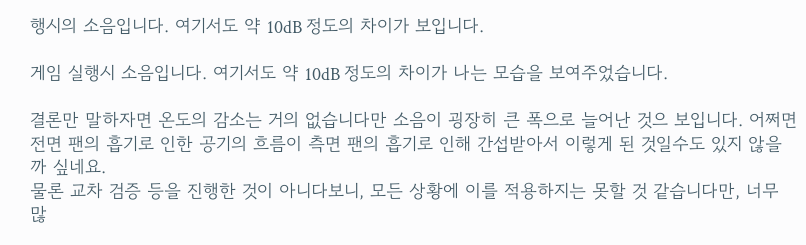행시의 소음입니다. 여기서도 약 10dB 정도의 차이가 보입니다.

게임 실행시 소음입니다. 여기서도 약 10dB 정도의 차이가 나는 모습을 보여주었습니다.

결론만 말하자면 온도의 감소는 거의 없습니다만 소음이 굉장히 큰 폭으로 늘어난 것으 보입니다. 어쩌면 전면 팬의 흡기로 인한 공기의 흐름이 측면 팬의 흡기로 인해 간섭받아서 이렇게 된 것일수도 있지 않을까 싶네요.
물론 교차 검증 등을 진행한 것이 아니다보니, 모든 상황에 이를 적용하지는 못할 것 같습니다만, 너무 많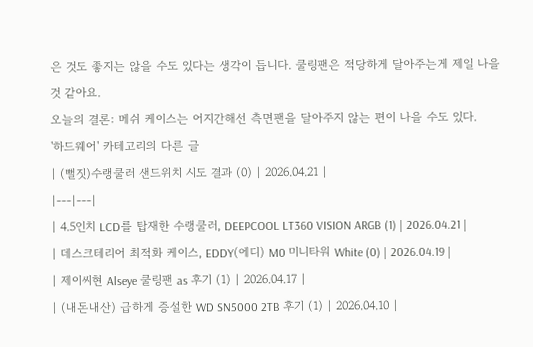은 것도 좋지는 않을 수도 있다는 생각이 듭니다. 쿨링팬은 적당하게 달아주는게 제일 나을 것 같아요.
오늘의 결론: 메쉬 케이스는 어지간해선 측면팬을 달아주지 않는 편이 나을 수도 있다.
'하드웨어' 카테고리의 다른 글
| (뻘짓)수랭쿨러 샌드위치 시도 결과 (0) | 2026.04.21 |
|---|---|
| 4.5인치 LCD를 탑재한 수랭쿨러, DEEPCOOL LT360 VISION ARGB (1) | 2026.04.21 |
| 데스크테리어 최적화 케이스, EDDY(에디) M0 미니타워 White (0) | 2026.04.19 |
| 제이씨현 Alseye 쿨링팬 as 후기 (1) | 2026.04.17 |
| (내돈내산) 급하게 증설한 WD SN5000 2TB 후기 (1) | 2026.04.10 |